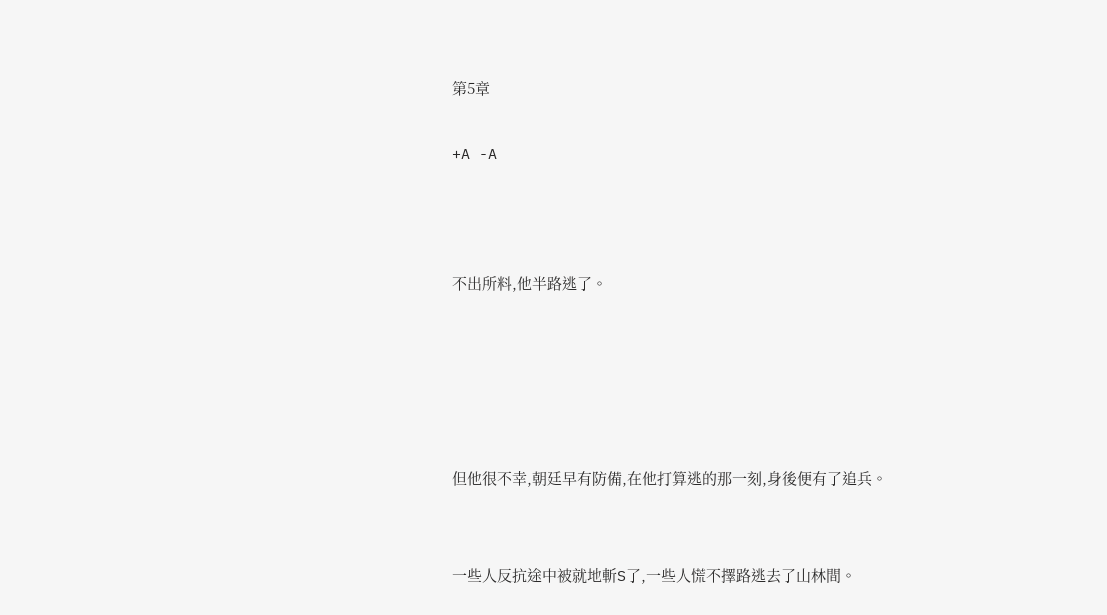第5章

+A -A



不出所料,他半路逃了。





但他很不幸,朝廷早有防備,在他打算逃的那一刻,身後便有了追兵。


一些人反抗途中被就地斬S了,一些人慌不擇路逃去了山林間。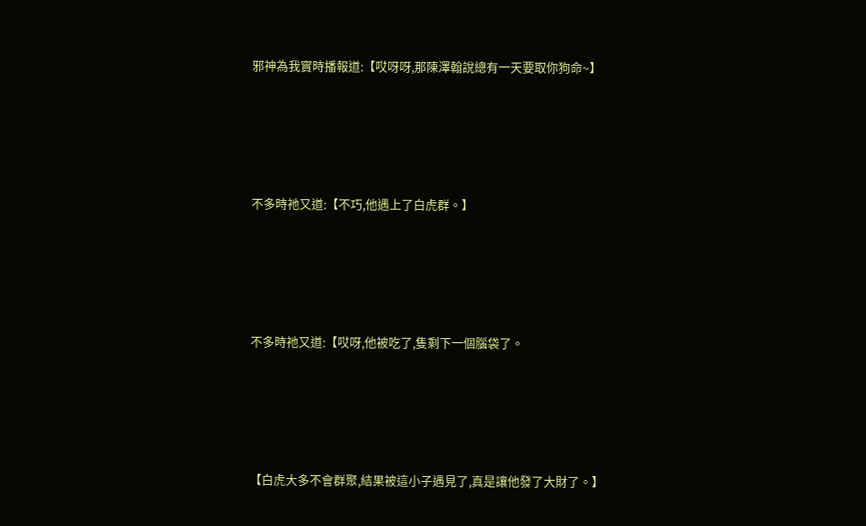邪神為我實時播報道:【哎呀呀,那陳澤翰說總有一天要取你狗命~】





不多時祂又道:【不巧,他遇上了白虎群。】





不多時祂又道:【哎呀,他被吃了,隻剩下一個腦袋了。





【白虎大多不會群聚,結果被這小子遇見了,真是讓他發了大財了。】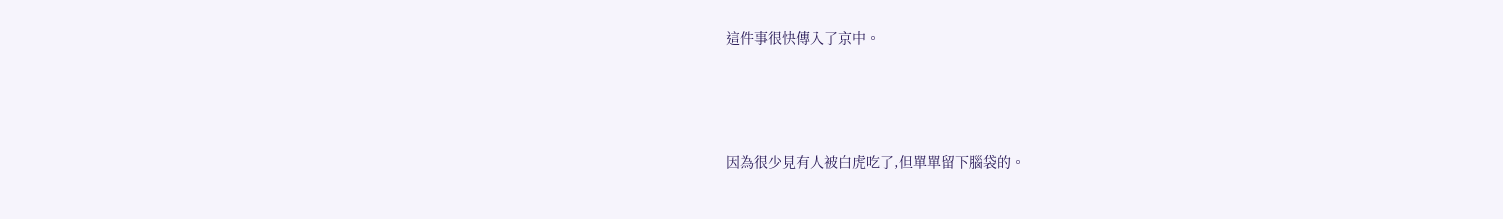這件事很快傳入了京中。





因為很少見有人被白虎吃了,但單單留下腦袋的。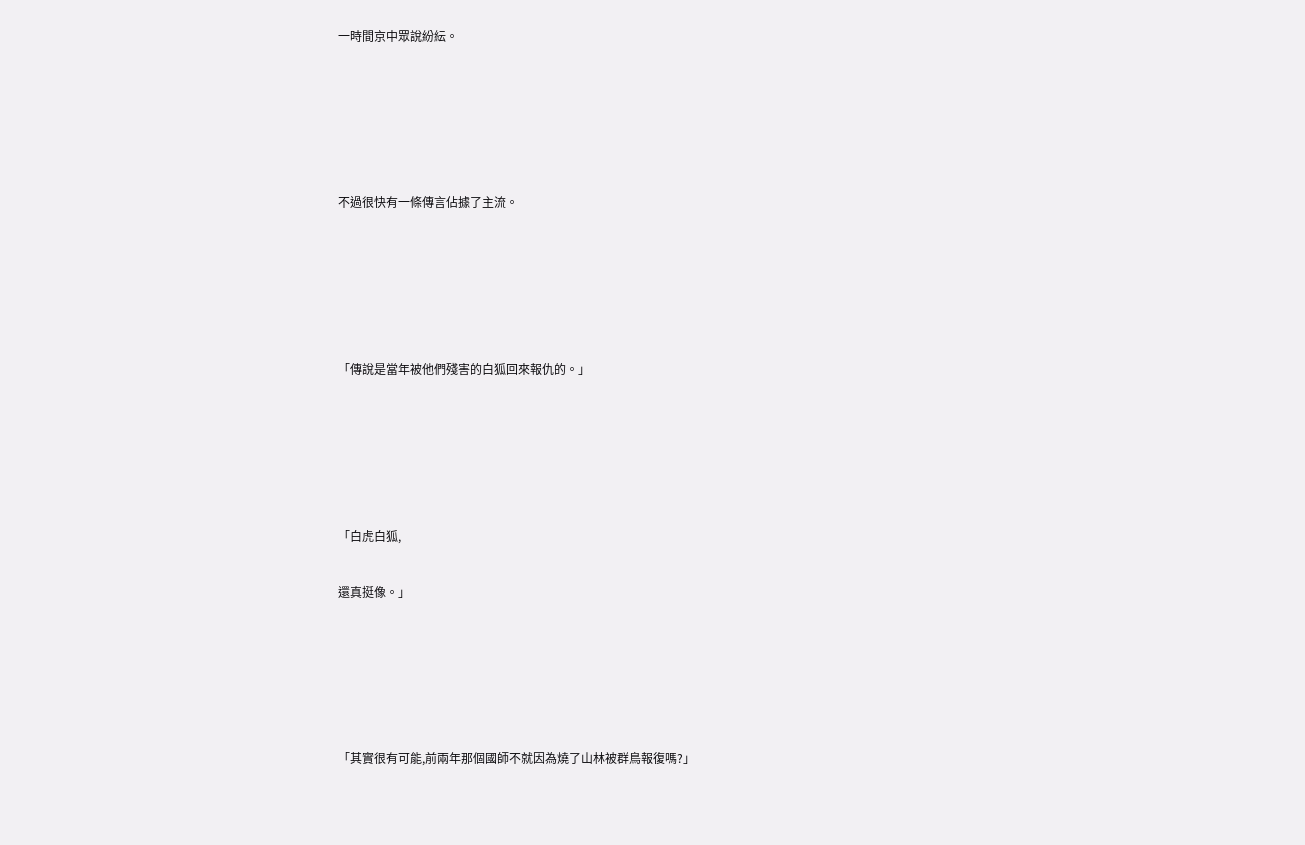一時間京中眾說紛紜。





不過很快有一條傳言佔據了主流。





「傳說是當年被他們殘害的白狐回來報仇的。」





「白虎白狐,

還真挺像。」





「其實很有可能,前兩年那個國師不就因為燒了山林被群鳥報復嗎?」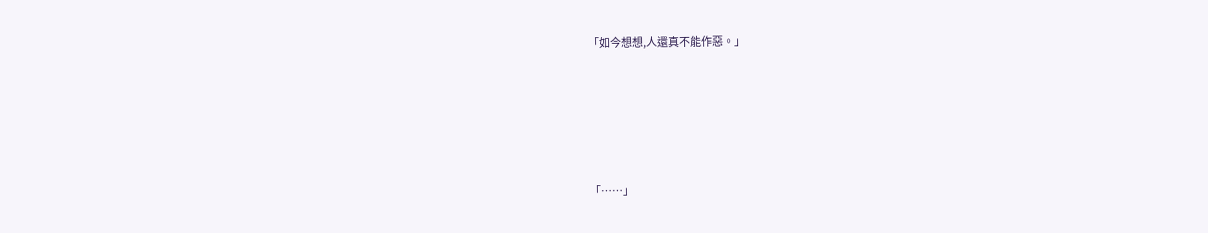「如今想想,人還真不能作惡。」





「……」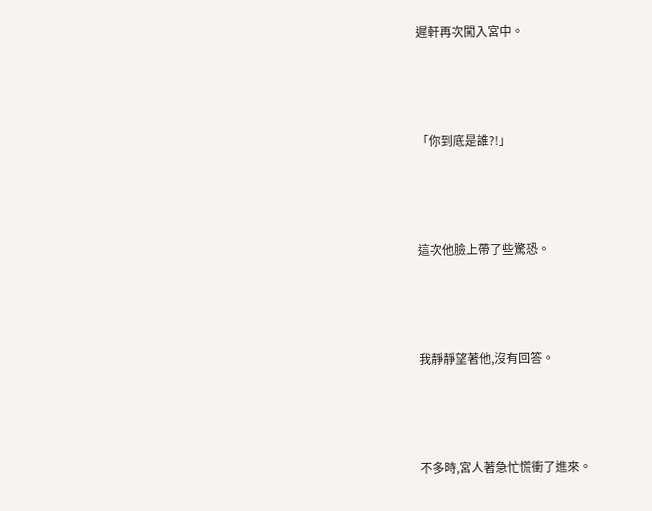遲軒再次闖入宮中。





「你到底是誰?!」





這次他臉上帶了些驚恐。





我靜靜望著他,沒有回答。





不多時,宮人著急忙慌衝了進來。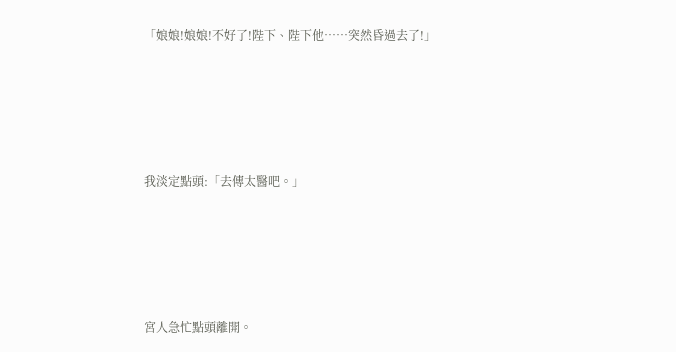「娘娘!娘娘!不好了!陛下、陛下他……突然昏過去了!」





我淡定點頭:「去傳太醫吧。」





宮人急忙點頭離開。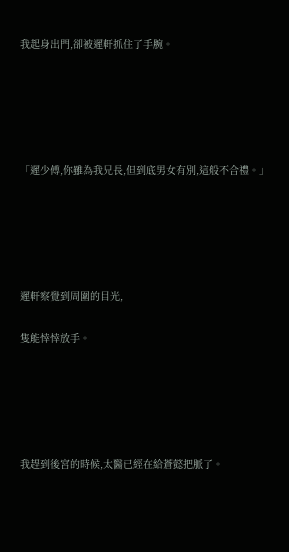我起身出門,卻被遲軒抓住了手腕。





「遲少傅,你雖為我兄長,但到底男女有別,這般不合禮。」





遲軒察覺到周圍的目光,

隻能悻悻放手。





我趕到後宮的時候,太醫已經在給蒼懿把脈了。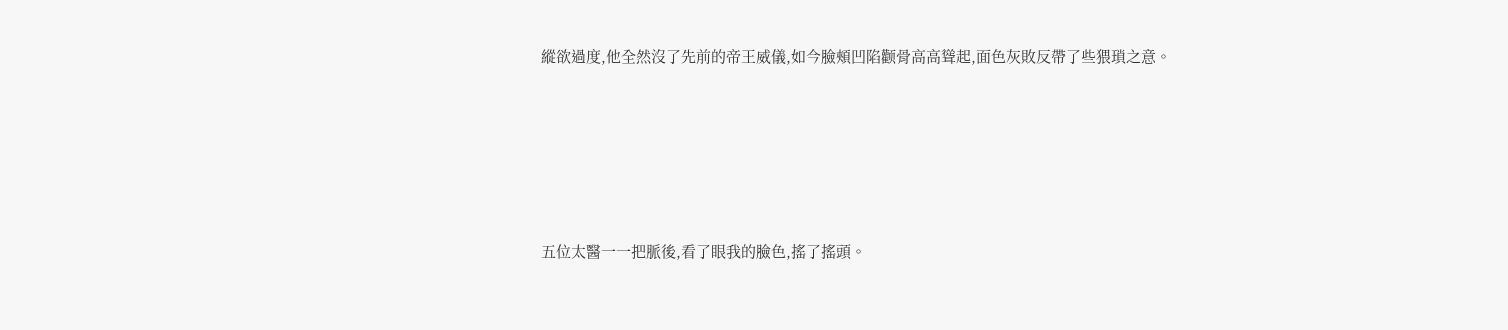縱欲過度,他全然沒了先前的帝王威儀,如今臉頰凹陷颧骨高高聳起,面色灰敗反帶了些猥瑣之意。





五位太醫一一把脈後,看了眼我的臉色,搖了搖頭。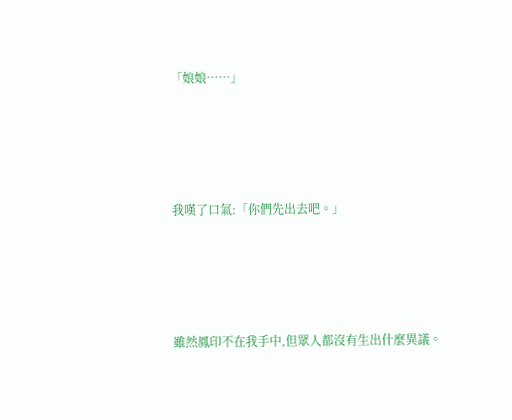「娘娘……」





我嘆了口氣:「你們先出去吧。」





雖然鳳印不在我手中,但眾人都沒有生出什麼異議。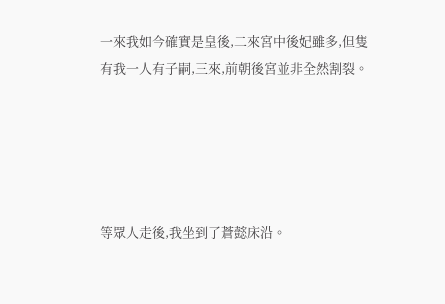一來我如今確實是皇後,二來宮中後妃雖多,但隻有我一人有子嗣,三來,前朝後宮並非全然割裂。





等眾人走後,我坐到了蒼懿床沿。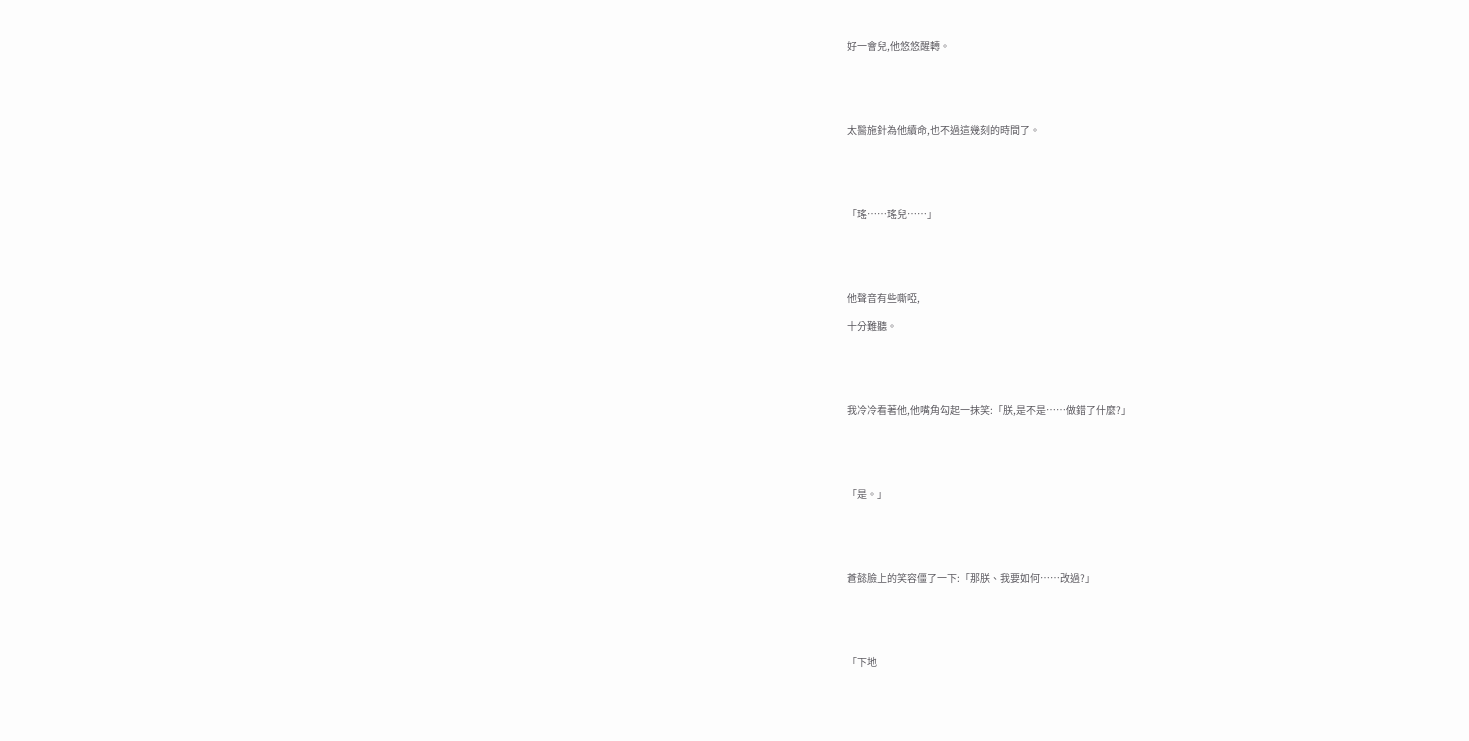好一會兒,他悠悠醒轉。





太醫施針為他續命,也不過這幾刻的時間了。





「瑤……瑤兒……」





他聲音有些嘶啞,

十分難聽。





我冷冷看著他,他嘴角勾起一抹笑:「朕,是不是……做錯了什麼?」





「是。」





蒼懿臉上的笑容僵了一下:「那朕、我要如何……改過?」





「下地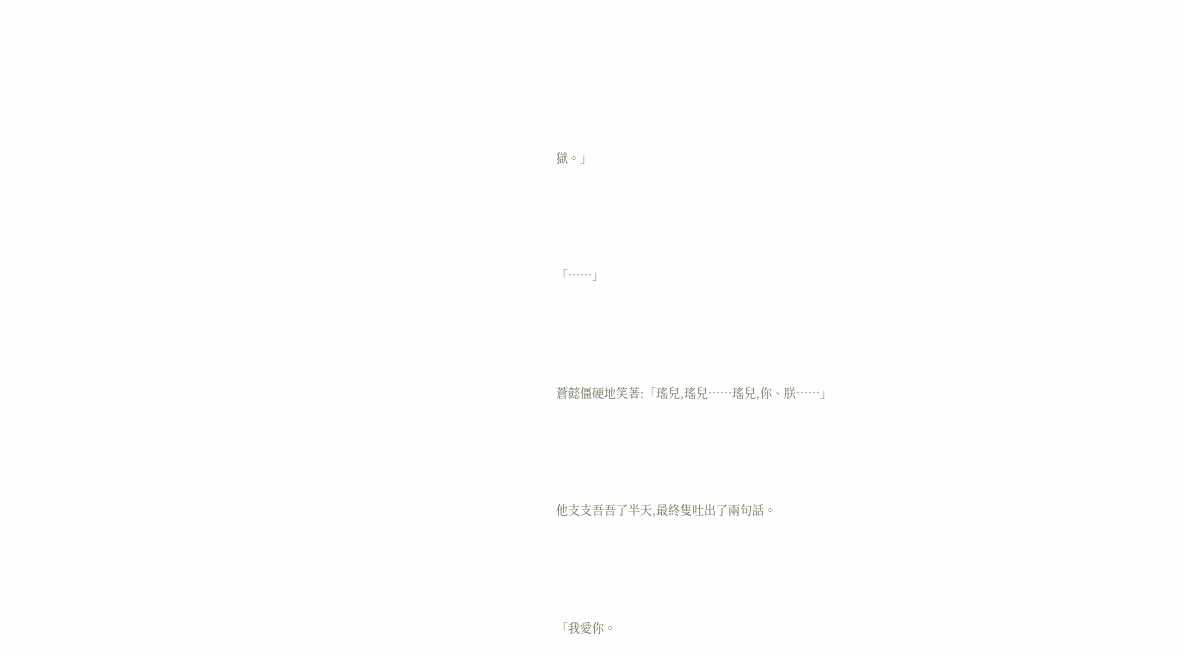獄。」





「……」





蒼懿僵硬地笑著:「瑤兒,瑤兒……瑤兒,你、朕……」





他支支吾吾了半天,最終隻吐出了兩句話。





「我愛你。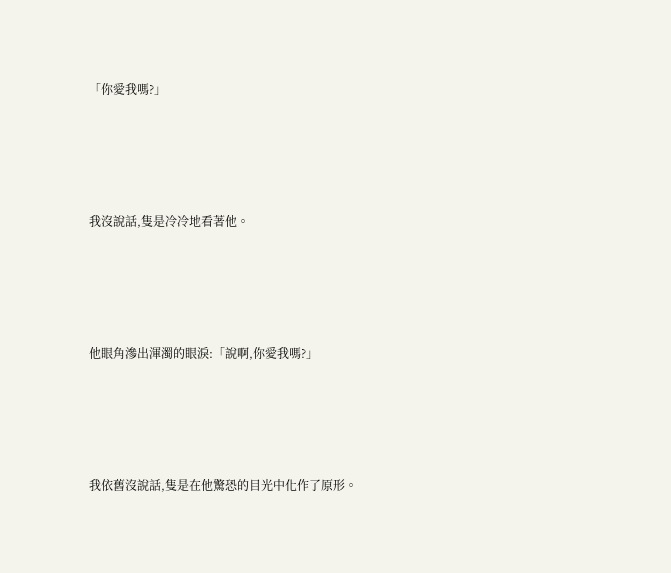「你愛我嗎?」





我沒說話,隻是冷冷地看著他。





他眼角滲出渾濁的眼淚:「說啊,你愛我嗎?」





我依舊沒說話,隻是在他驚恐的目光中化作了原形。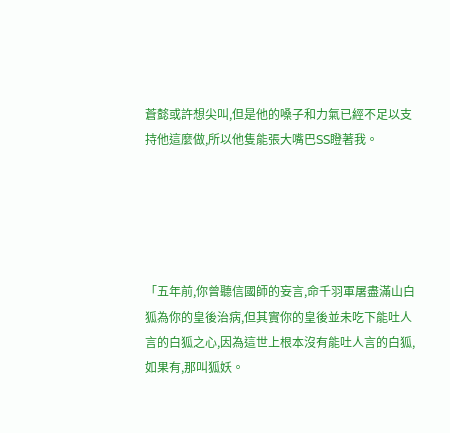蒼懿或許想尖叫,但是他的嗓子和力氣已經不足以支持他這麼做,所以他隻能張大嘴巴SS瞪著我。





「五年前,你曾聽信國師的妄言,命千羽軍屠盡滿山白狐為你的皇後治病,但其實你的皇後並未吃下能吐人言的白狐之心,因為這世上根本沒有能吐人言的白狐,如果有,那叫狐妖。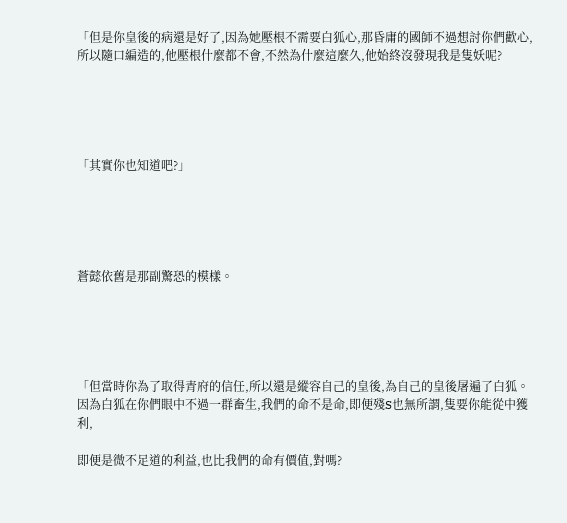「但是你皇後的病還是好了,因為她壓根不需要白狐心,那昏庸的國師不過想討你們歡心,所以隨口編造的,他壓根什麼都不會,不然為什麼這麼久,他始終沒發現我是隻妖呢?





「其實你也知道吧?」





蒼懿依舊是那副驚恐的模樣。





「但當時你為了取得青府的信任,所以還是縱容自己的皇後,為自己的皇後屠遍了白狐。因為白狐在你們眼中不過一群畜生,我們的命不是命,即便殘S也無所謂,隻要你能從中獲利,

即便是微不足道的利益,也比我們的命有價值,對嗎?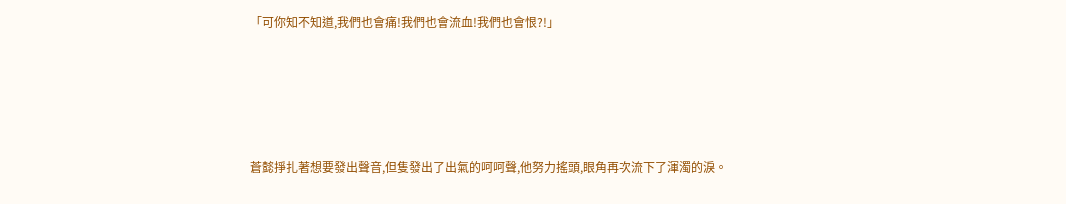「可你知不知道,我們也會痛!我們也會流血!我們也會恨?!」





蒼懿掙扎著想要發出聲音,但隻發出了出氣的呵呵聲,他努力搖頭,眼角再次流下了渾濁的淚。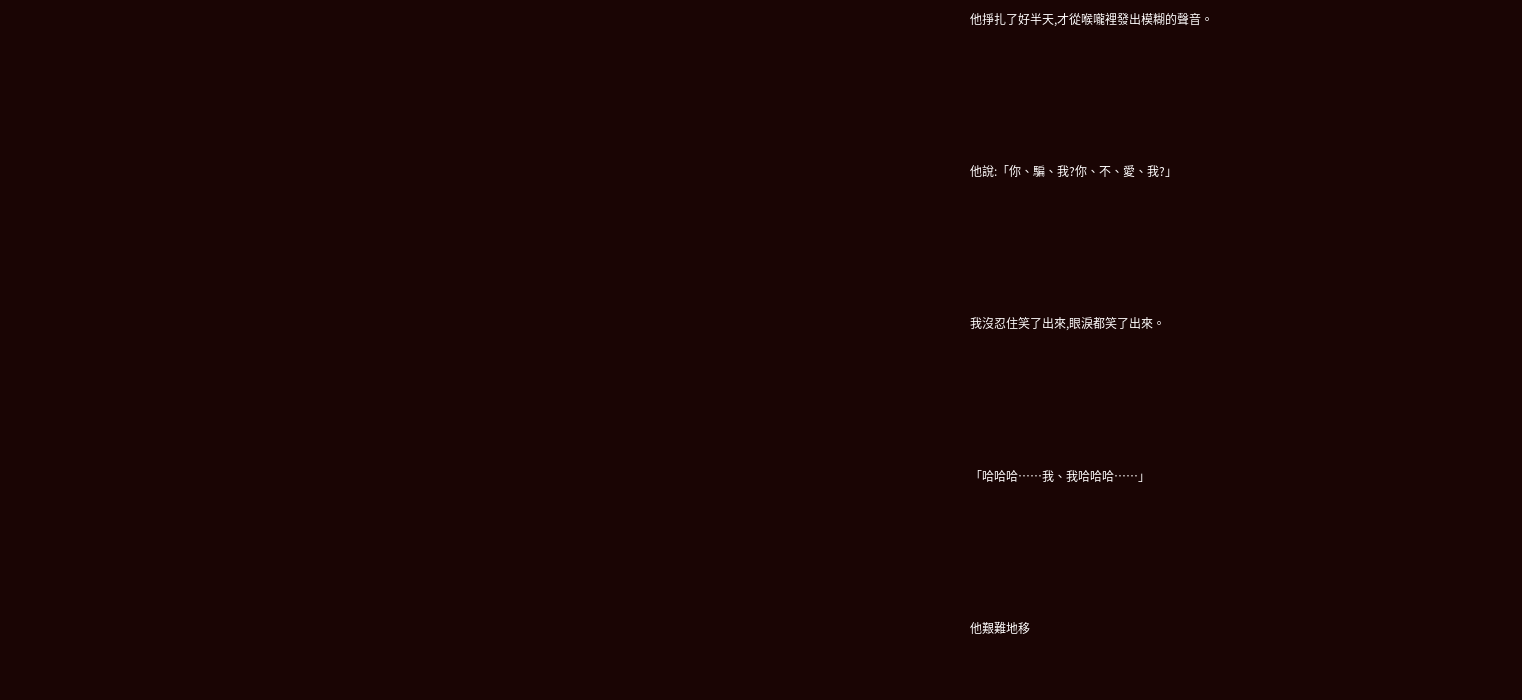他掙扎了好半天,才從喉嚨裡發出模糊的聲音。





他說:「你、騙、我?你、不、愛、我?」





我沒忍住笑了出來,眼淚都笑了出來。





「哈哈哈……我、我哈哈哈……」





他艱難地移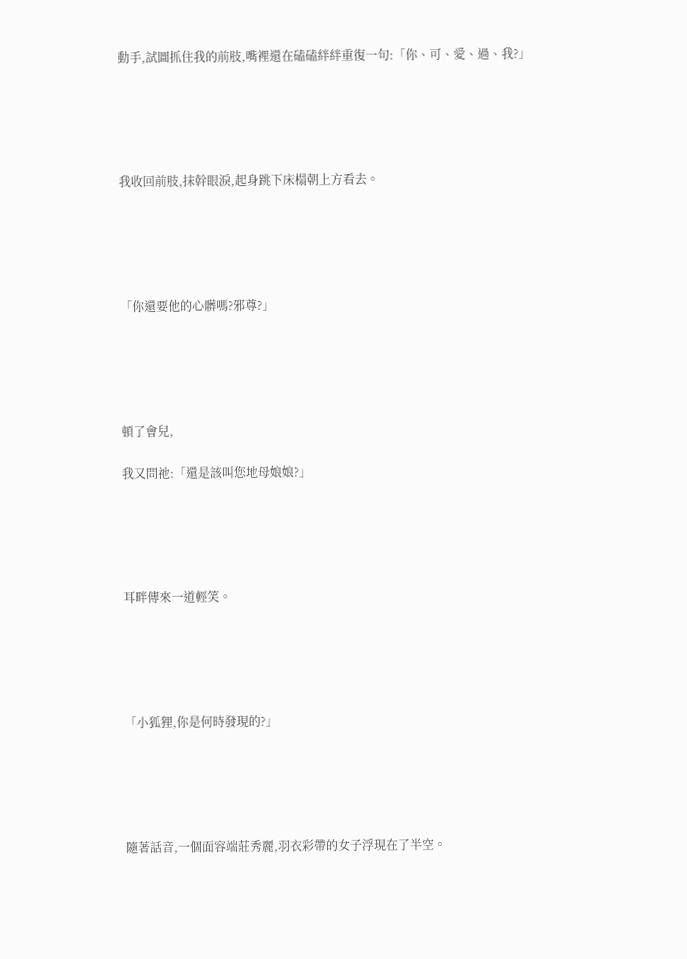動手,試圖抓住我的前肢,嘴裡還在磕磕絆絆重復一句:「你、可、愛、過、我?」





我收回前肢,抹幹眼淚,起身跳下床榻朝上方看去。





「你還要他的心髒嗎?邪尊?」





頓了會兒,

我又問祂:「還是該叫您地母娘娘?」





耳畔傳來一道輕笑。





「小狐狸,你是何時發現的?」





隨著話音,一個面容端莊秀麗,羽衣彩帶的女子浮現在了半空。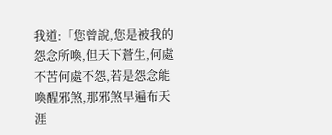我道:「您曾說,您是被我的怨念所喚,但天下蒼生,何處不苦何處不怨,若是怨念能喚醒邪煞,那邪煞早遍布天涯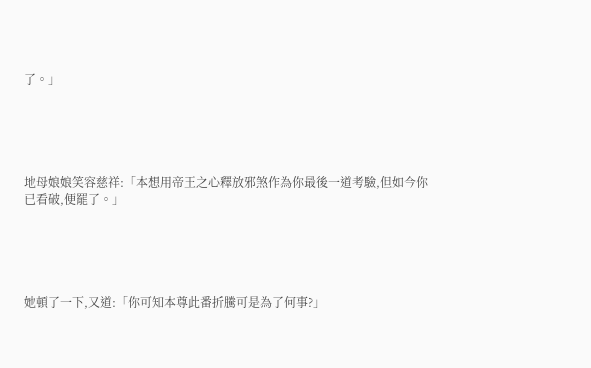了。」





地母娘娘笑容慈祥:「本想用帝王之心釋放邪煞作為你最後一道考驗,但如今你已看破,便罷了。」





她頓了一下,又道:「你可知本尊此番折騰可是為了何事?」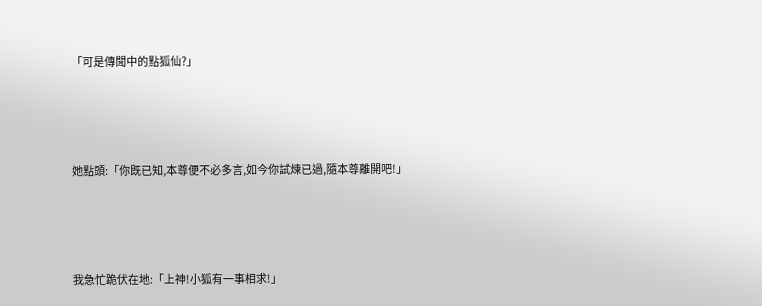「可是傳聞中的點狐仙?」





她點頭:「你既已知,本尊便不必多言,如今你試煉已過,隨本尊離開吧!」





我急忙跪伏在地:「上神!小狐有一事相求!」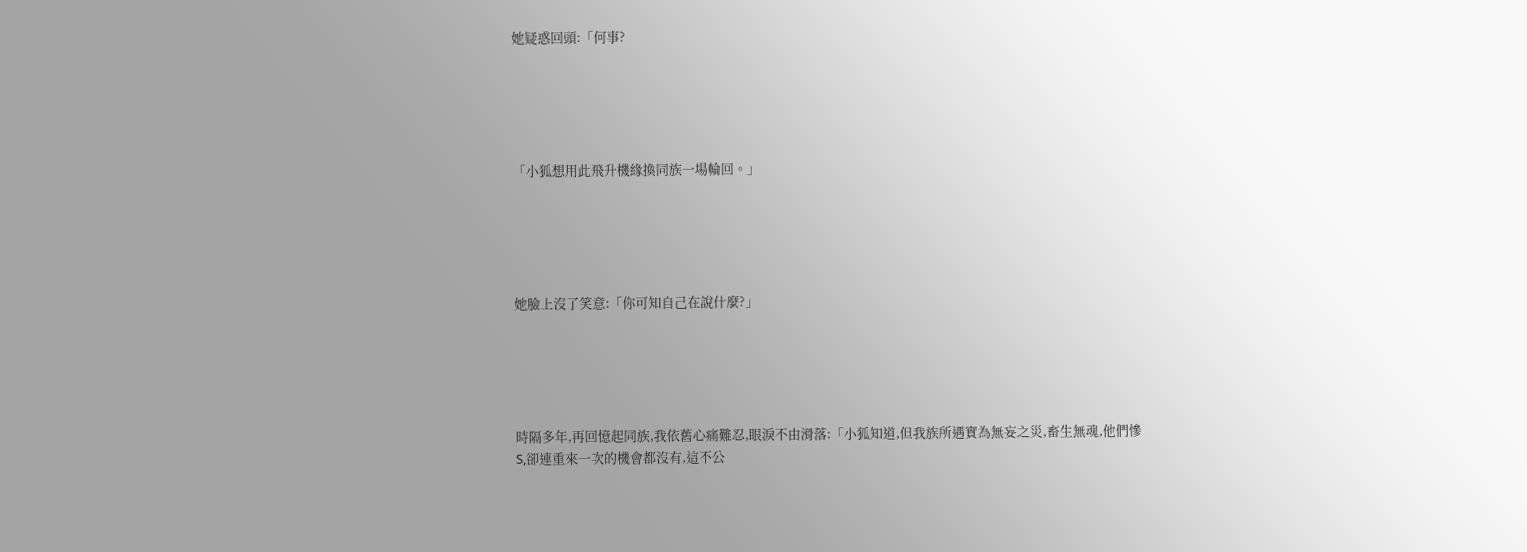她疑惑回頭:「何事?





「小狐想用此飛升機緣換同族一場輪回。」





她臉上沒了笑意:「你可知自己在說什麼?」





時隔多年,再回憶起同族,我依舊心痛難忍,眼淚不由滑落:「小狐知道,但我族所遇實為無妄之災,畜生無魂,他們慘S,卻連重來一次的機會都沒有,這不公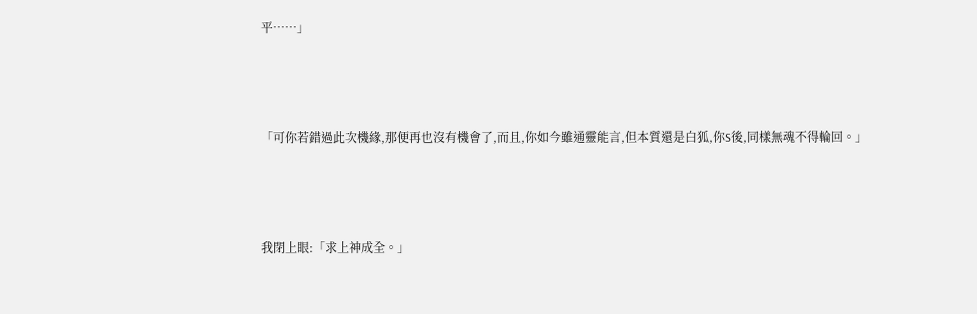平……」





「可你若錯過此次機緣,那便再也沒有機會了,而且,你如今雖通靈能言,但本質還是白狐,你S後,同樣無魂不得輪回。」





我閉上眼:「求上神成全。」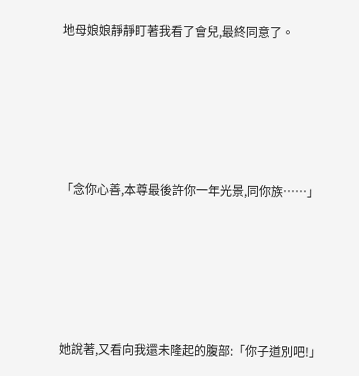地母娘娘靜靜盯著我看了會兒,最終同意了。





「念你心善,本尊最後許你一年光景,同你族……」





她說著,又看向我還未隆起的腹部:「你子道別吧!」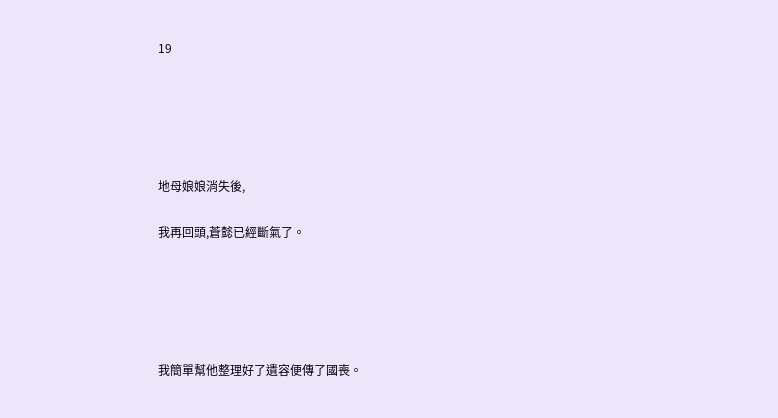19





地母娘娘消失後,

我再回頭,蒼懿已經斷氣了。





我簡單幫他整理好了遺容便傳了國喪。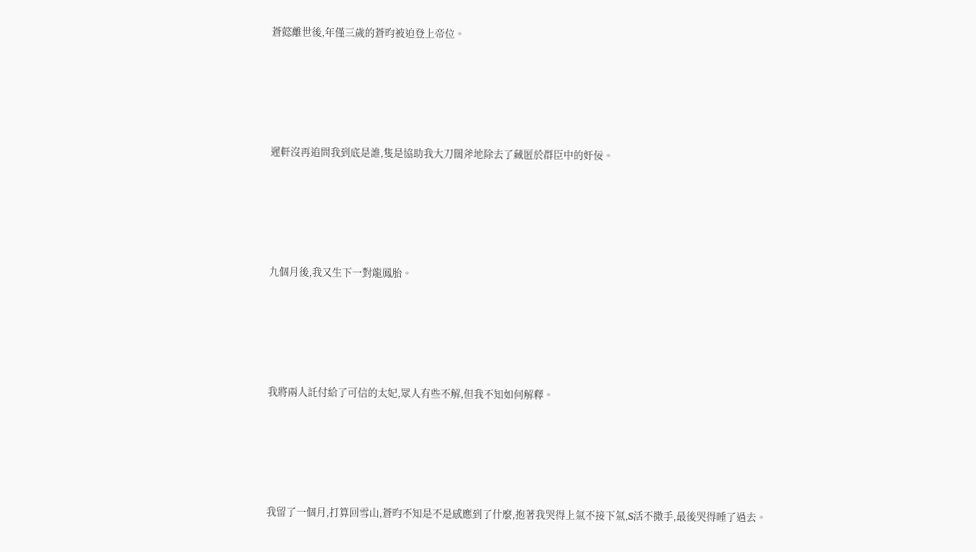蒼懿離世後,年僅三歲的蒼昀被迫登上帝位。





遲軒沒再追問我到底是誰,隻是協助我大刀闊斧地除去了藏匿於群臣中的奸佞。





九個月後,我又生下一對龍鳳胎。





我將兩人託付給了可信的太妃,眾人有些不解,但我不知如何解釋。





我留了一個月,打算回雪山,蒼昀不知是不是感應到了什麼,抱著我哭得上氣不接下氣,S活不撒手,最後哭得睡了過去。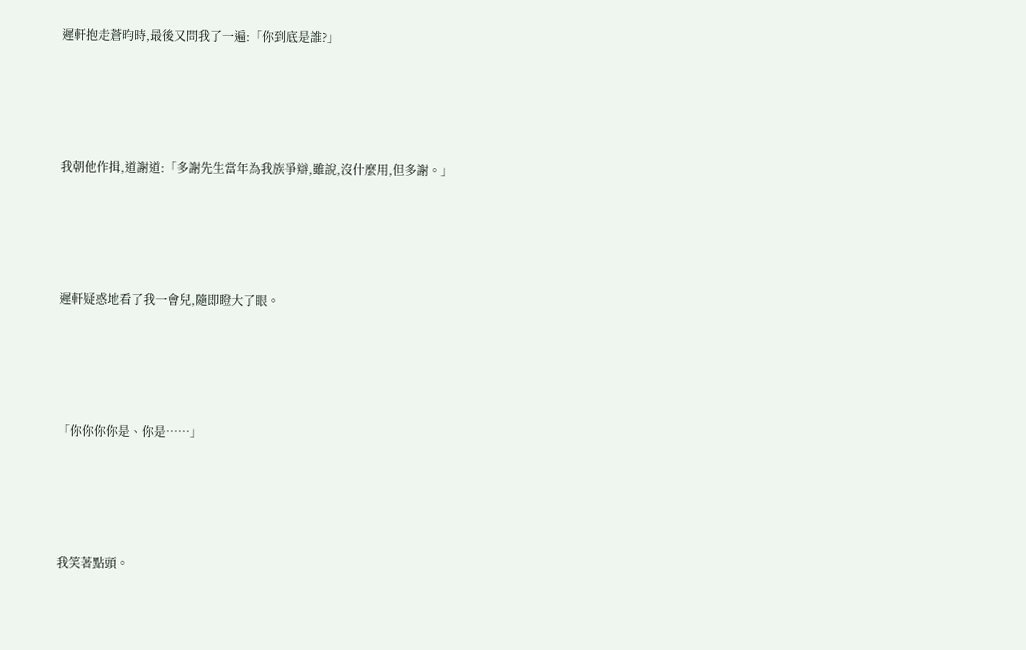遲軒抱走蒼昀時,最後又問我了一遍:「你到底是誰?」





我朝他作揖,道謝道:「多謝先生當年為我族爭辯,雖說,沒什麼用,但多謝。」





遲軒疑惑地看了我一會兒,隨即瞪大了眼。





「你你你你是、你是……」





我笑著點頭。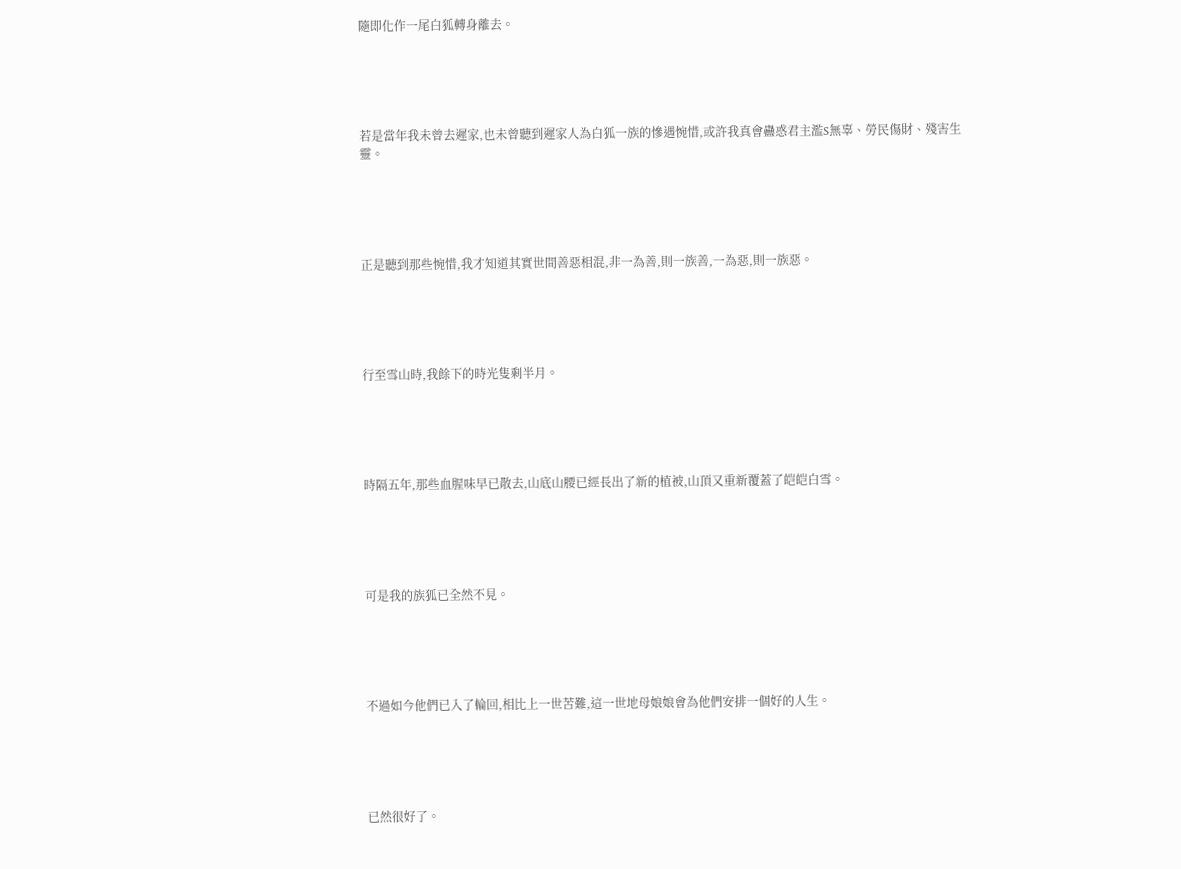隨即化作一尾白狐轉身離去。





若是當年我未曾去遲家,也未曾聽到遲家人為白狐一族的慘遇惋惜,或許我真會蠱惑君主濫S無辜、勞民傷財、殘害生靈。





正是聽到那些惋惜,我才知道其實世間善惡相混,非一為善,則一族善,一為惡,則一族惡。





行至雪山時,我餘下的時光隻剩半月。





時隔五年,那些血腥味早已散去,山底山腰已經長出了新的植被,山頂又重新覆蓋了皑皑白雪。





可是我的族狐已全然不見。





不過如今他們已入了輪回,相比上一世苦難,這一世地母娘娘會為他們安排一個好的人生。





已然很好了。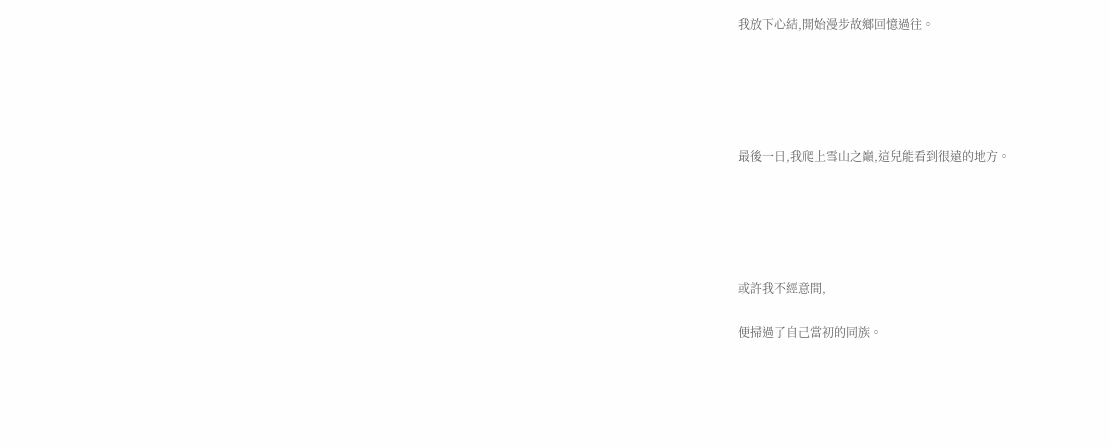我放下心結,開始漫步故鄉回憶過往。





最後一日,我爬上雪山之巔,這兒能看到很遠的地方。





或許我不經意間,

便掃過了自己當初的同族。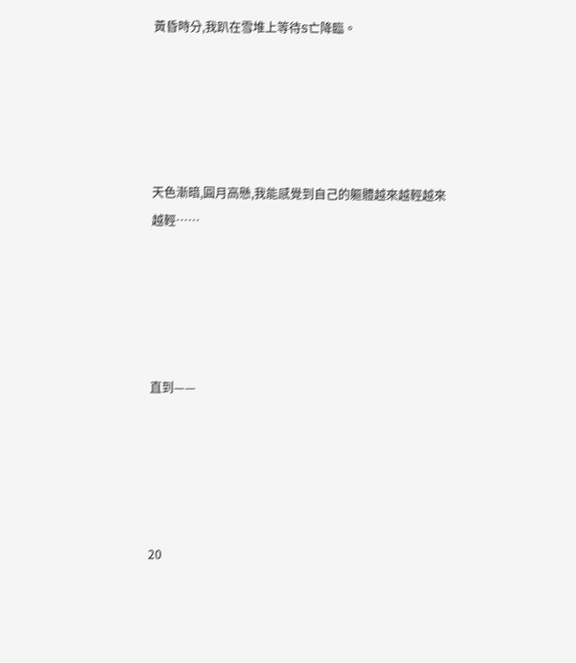黃昏時分,我趴在雪堆上等待S亡降臨。





天色漸暗,圓月高懸,我能感覺到自己的軀體越來越輕越來越輕……





直到——





20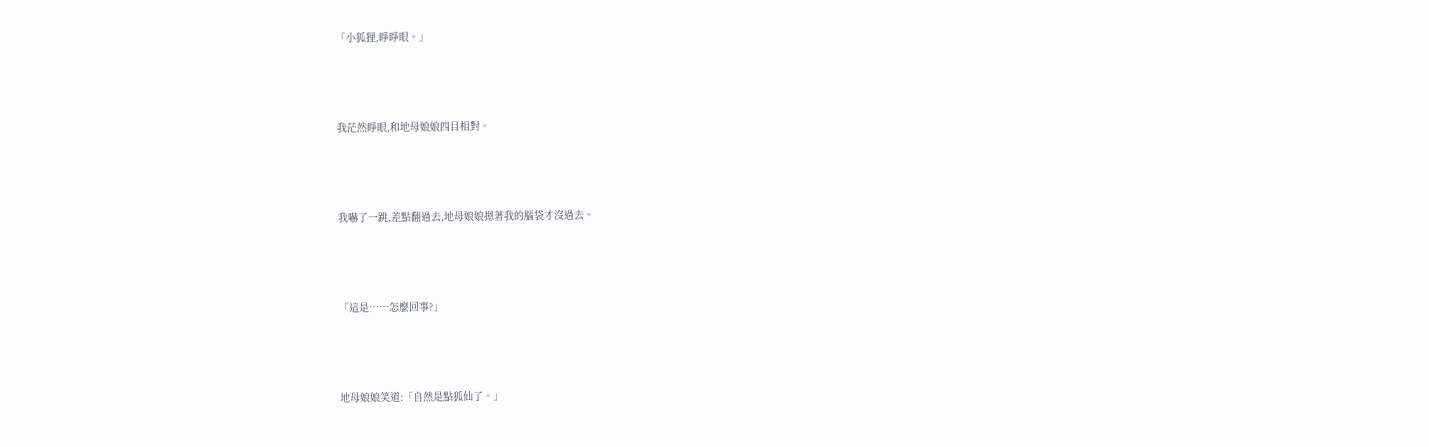「小狐狸,睜睜眼。」





我茫然睜眼,和地母娘娘四目相對。





我嚇了一跳,差點翻過去,地母娘娘摁著我的腦袋才沒過去。





「這是……怎麼回事?」





地母娘娘笑道:「自然是點狐仙了。」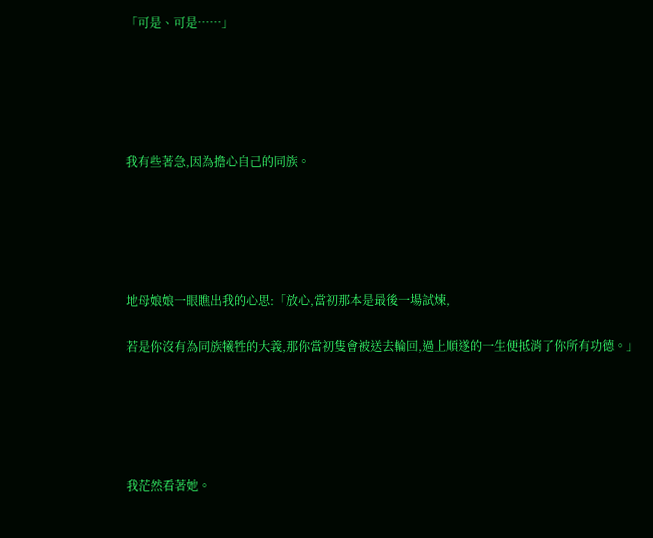「可是、可是……」





我有些著急,因為擔心自己的同族。





地母娘娘一眼瞧出我的心思:「放心,當初那本是最後一場試煉,

若是你沒有為同族犧牲的大義,那你當初隻會被送去輪回,過上順遂的一生便抵消了你所有功德。」





我茫然看著她。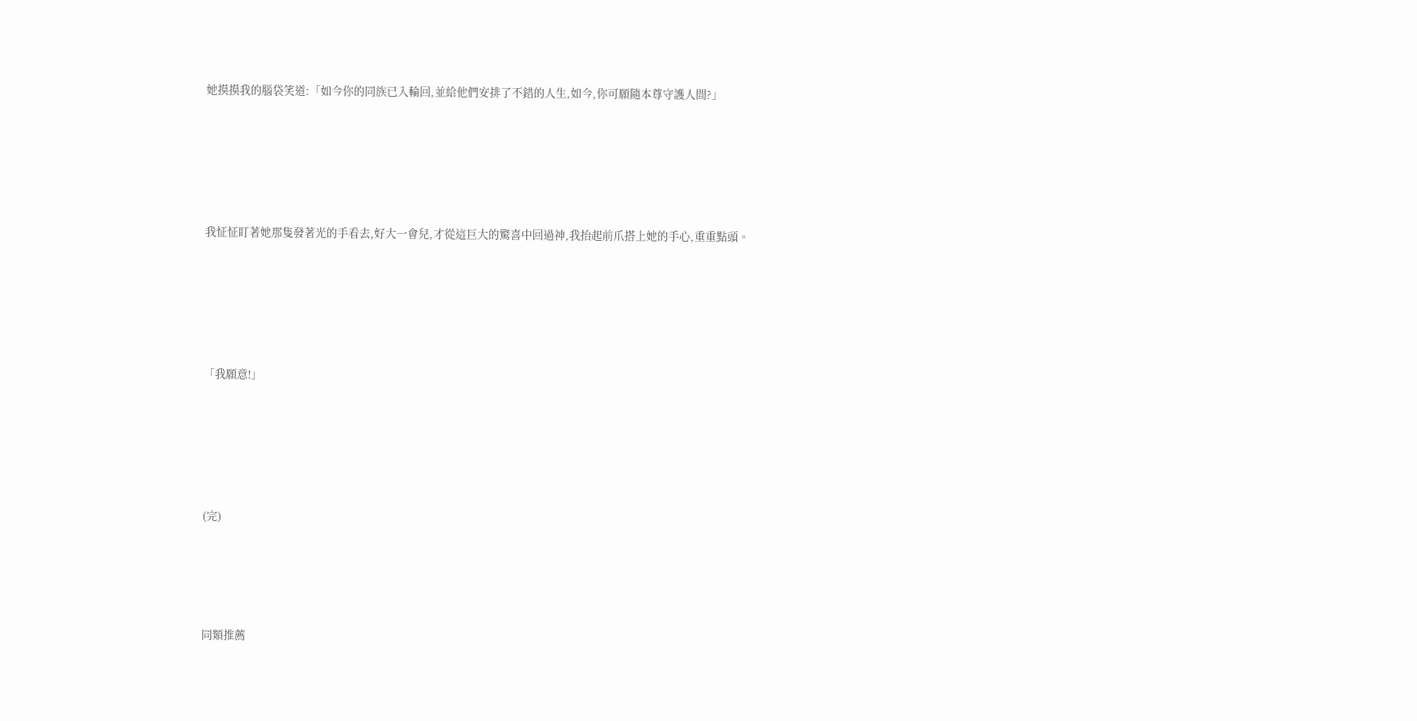她摸摸我的腦袋笑道:「如今你的同族已入輪回,並給他們安排了不錯的人生,如今,你可願隨本尊守護人間?」





我怔怔盯著她那隻發著光的手看去,好大一會兒,才從這巨大的驚喜中回過神,我抬起前爪搭上她的手心,重重點頭。





「我願意!」





(完)




同類推薦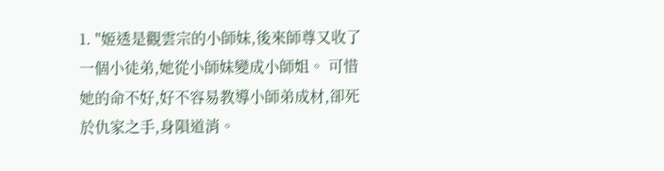1. "姬透是觀雲宗的小師妹,後來師尊又收了一個小徒弟,她從小師妹變成小師姐。 可惜她的命不好,好不容易教導小師弟成材,卻死於仇家之手,身隕道消。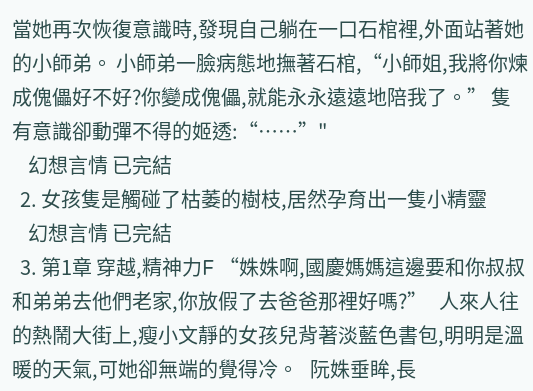當她再次恢復意識時,發現自己躺在一口石棺裡,外面站著她的小師弟。 小師弟一臉病態地撫著石棺,“小師姐,我將你煉成傀儡好不好?你變成傀儡,就能永永遠遠地陪我了。” 隻有意識卻動彈不得的姬透:“……”"
    幻想言情 已完結
  2. 女孩隻是觸碰了枯萎的樹枝,居然孕育出一隻小精靈
    幻想言情 已完結
  3. 第1章 穿越,精神力F “姝姝啊,國慶媽媽這邊要和你叔叔和弟弟去他們老家,你放假了去爸爸那裡好嗎?”   人來人往的熱鬧大街上,瘦小文靜的女孩兒背著淡藍色書包,明明是溫暖的天氣,可她卻無端的覺得冷。   阮姝垂眸,長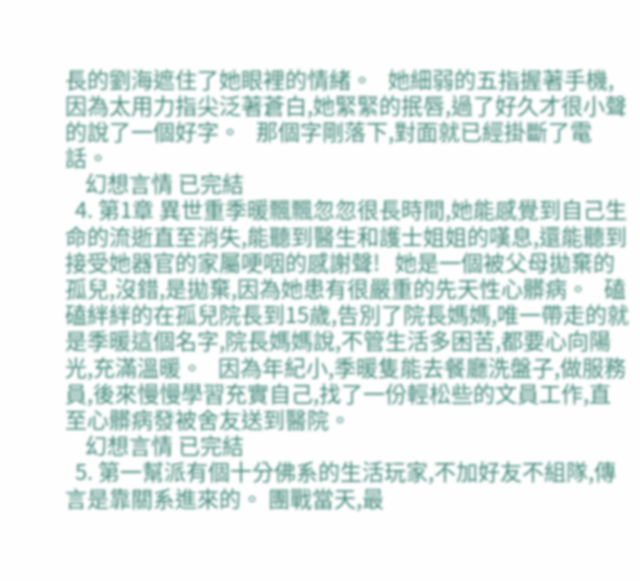長的劉海遮住了她眼裡的情緒。   她細弱的五指握著手機,因為太用力指尖泛著蒼白,她緊緊的抿唇,過了好久才很小聲的說了一個好字。   那個字剛落下,對面就已經掛斷了電話。
    幻想言情 已完結
  4. 第1章 異世重季暖飄飄忽忽很長時間,她能感覺到自己生命的流逝直至消失,能聽到醫生和護士姐姐的嘆息,還能聽到接受她器官的家屬哽咽的感謝聲!   她是一個被父母拋棄的孤兒,沒錯,是拋棄,因為她患有很嚴重的先天性心髒病。   磕磕絆絆的在孤兒院長到15歲,告別了院長媽媽,唯一帶走的就是季暖這個名字,院長媽媽說,不管生活多困苦,都要心向陽光,充滿溫暖。   因為年紀小,季暖隻能去餐廳洗盤子,做服務員,後來慢慢學習充實自己,找了一份輕松些的文員工作,直至心髒病發被舍友送到醫院。
    幻想言情 已完結
  5. 第一幫派有個十分佛系的生活玩家,不加好友不組隊,傳言是靠關系進來的。 團戰當天,最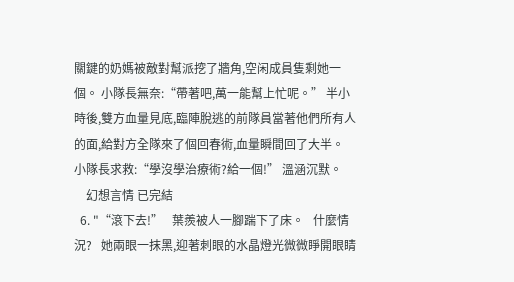關鍵的奶媽被敵對幫派挖了牆角,空闲成員隻剩她一個。 小隊長無奈:“帶著吧,萬一能幫上忙呢。” 半小時後,雙方血量見底,臨陣脫逃的前隊員當著他們所有人的面,給對方全隊來了個回春術,血量瞬間回了大半。 小隊長求救:“學沒學治療術?給一個!” 溫涵沉默。
    幻想言情 已完結
  6. "“滾下去!”   葉羨被人一腳踹下了床。   什麼情況?   她兩眼一抹黑,迎著刺眼的水晶燈光微微睜開眼睛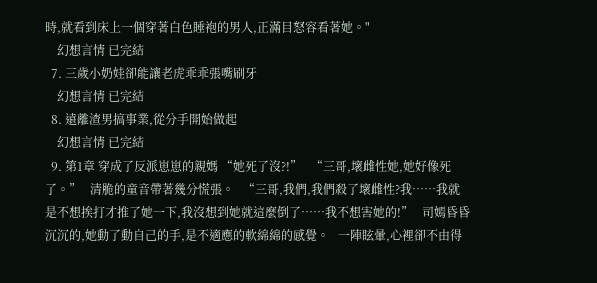時,就看到床上一個穿著白色睡袍的男人,正滿目怒容看著她。"
    幻想言情 已完結
  7. 三歲小奶娃卻能讓老虎乖乖張嘴刷牙
    幻想言情 已完結
  8. 遠離渣男搞事業,從分手開始做起
    幻想言情 已完結
  9. 第1章 穿成了反派崽崽的親媽 “她死了沒?!”   “三哥,壞雌性她,她好像死了。”   清脆的童音帶著幾分慌張。   “三哥,我們,我們殺了壞雌性?我……我就是不想挨打才推了她一下,我沒想到她就這麼倒了……我不想害她的!”   司嫣昏昏沉沉的,她動了動自己的手,是不適應的軟綿綿的感覺。   一陣眩暈,心裡卻不由得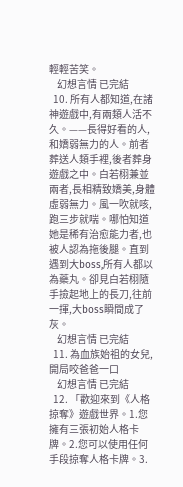輕輕苦笑。
    幻想言情 已完結
  10. 所有人都知道,在諸神遊戲中,有兩類人活不久。——長得好看的人,和嬌弱無力的人。前者葬送人類手裡,後者葬身遊戲之中。白若栩兼並兩者,長相精致嬌美,身體虛弱無力。風一吹就咳,跑三步就喘。哪怕知道她是稀有治愈能力者,也被人認為拖後腿。直到遇到大boss,所有人都以為藥丸。卻見白若栩隨手撿起地上的長刀,往前一揮,大boss瞬間成了灰。
    幻想言情 已完結
  11. 為血族始祖的女兒,開局咬爸爸一口
    幻想言情 已完結
  12. 「歡迎來到《人格掠奪》遊戲世界。1.您擁有三張初始人格卡牌。2.您可以使用任何手段掠奪人格卡牌。3.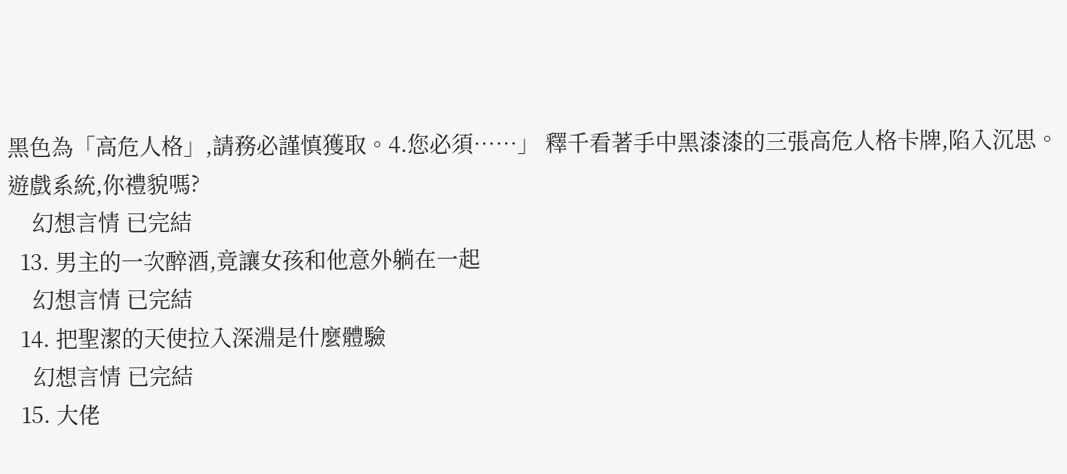黑色為「高危人格」,請務必謹慎獲取。4.您必須……」 釋千看著手中黑漆漆的三張高危人格卡牌,陷入沉思。遊戲系統,你禮貌嗎?
    幻想言情 已完結
  13. 男主的一次醉酒,竟讓女孩和他意外躺在一起
    幻想言情 已完結
  14. 把聖潔的天使拉入深淵是什麼體驗
    幻想言情 已完結
  15. 大佬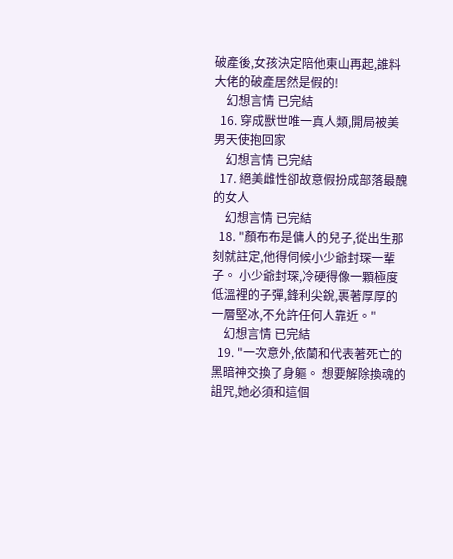破產後,女孩決定陪他東山再起,誰料大佬的破產居然是假的!
    幻想言情 已完結
  16. 穿成獸世唯一真人類,開局被美男天使抱回家
    幻想言情 已完結
  17. 絕美雌性卻故意假扮成部落最醜的女人
    幻想言情 已完結
  18. "顏布布是傭人的兒子,從出生那刻就註定,他得伺候小少爺封琛一輩子。 小少爺封琛,冷硬得像一顆極度低溫裡的子彈,鋒利尖銳,裹著厚厚的一層堅冰,不允許任何人靠近。"
    幻想言情 已完結
  19. "一次意外,依蘭和代表著死亡的黑暗神交換了身軀。 想要解除換魂的詛咒,她必須和這個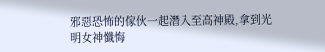邪惡恐怖的傢伙一起潛入至高神殿,拿到光明女神懺悔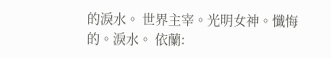的淚水。 世界主宰。光明女神。懺悔的。淚水。 依蘭: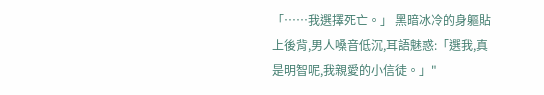「……我選擇死亡。」 黑暗冰冷的身軀貼上後背,男人嗓音低沉,耳語魅惑:「選我,真是明智呢,我親愛的小信徒。」"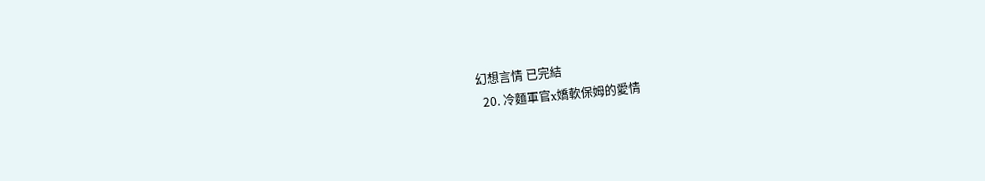幻想言情 已完結
  20. 冷麵軍官x嬌軟保姆的愛情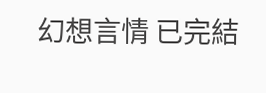幻想言情 已完結